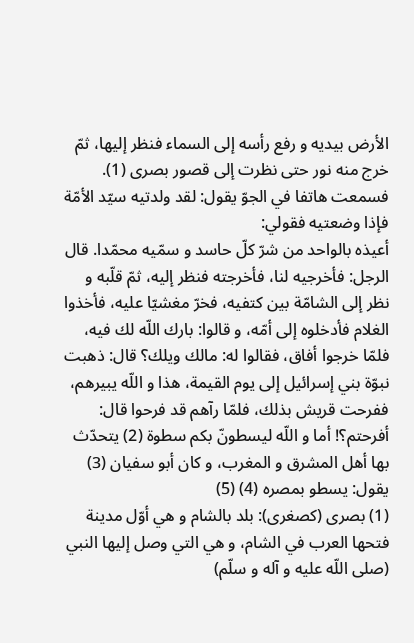الأرض بيديه و رفع رأسه إلى السماء فنظر إليها، ثمّ خرج منه نور حتى نظرت إلى قصور بصرى (1).
فسمعت هاتفا في الجوّ يقول: لقد ولدتيه سيّد الأمّة فإذا وضعتيه فقولي:
أعيذه بالواحد من شرّ كلّ حاسد و سمّيه محمّدا. قال الرجل: فأخرجيه لنا، فأخرجته فنظر إليه، ثمّ قلّبه و نظر إلى الشامّة بين كتفيه، فخرّ مغشيّا عليه، فأخذوا الغلام فأدخلوه إلى أمّه، و قالوا: بارك اللّه لك فيه، فلمّا خرجوا أفاق، فقالوا له: مالك ويلك؟ قال: ذهبت نبوّة بني إسرائيل إلى يوم القيمة، هذا و اللّه يبيرهم، ففرحت قريش بذلك، فلمّا رآهم قد فرحوا قال: أفرحتم؟! أما و اللّه ليسطونّ بكم سطوة (2) يتحدّث بها أهل المشرق و المغرب، و كان أبو سفيان (3) يقول: يسطو بمصره (4) (5)
(1) بصرى (كصغرى): بلد بالشام و هي أوّل مدينة فتحها العرب في الشام، و هي التي وصل إليها النبي (صلى اللّه عليه و آله و سلّم)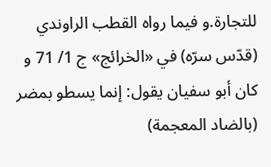للتجارة.و فيما رواه القطب الراوندي (قدّس سرّه) في «الخرائج» ج 1/ 71 و كان أبو سفيان يقول: إنما يسطو بمضر (بالضاد المعجمة)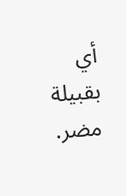أي بقبيلة مضر.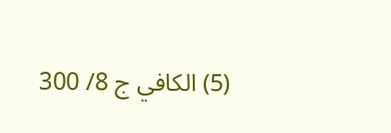(5) الكافي ج 8/ 300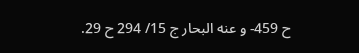ح 459- و عنه البحار ج 15/ 294 ح 29.